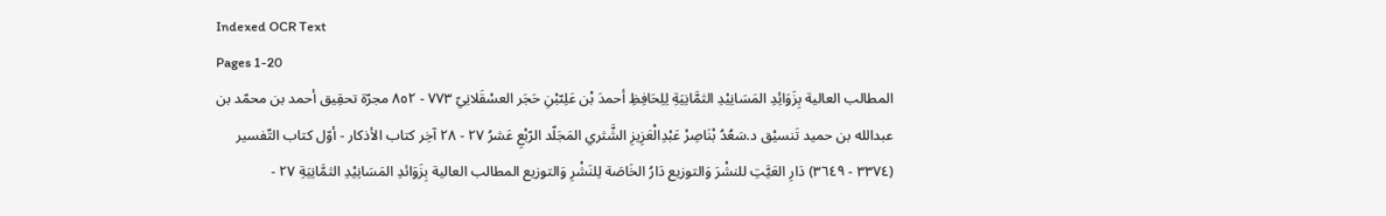Indexed OCR Text
Pages 1-20
المطالب العالية بِزَوَائِدِ المَسَانِيْدِ الثمَّانِيَةِ لِلِحَافِظِ أحمدَ بْن عَلِىّبْنِ حَجَر العسْقَلانِيّ ٧٧٣ - ٨٥٢ مجرّة تحقِيق أحمد بن محمّد بن عبدالله بن حميد تَنسيْق د.سَعُدُ بْنَاصِرْ عَبْدِالْعَزِيزِ الشَّثري المَجَلّد الرّبْعِ عَشرُ ٢٧ - ٢٨ آخِر كتاب الأذكار - أوّل كتاب التّفسير (٣٣٧٤ - ٣٦٤٩) دَارِ العَيَّتِ للنشْرَ وَالتوزيع دَارُ الخَاصَة لِلنَشْرِ وَالتوزيع المطالب العالية بِزَوَائدِ المَسَانِيْدِ الثمَّانِيَةِ ٢٧ -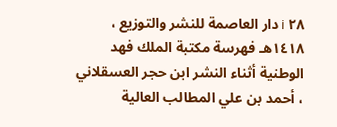٢٨ i دار العاصمة للنشر والتوزيع ، ١٤١٨هـ فهرسة مكتبة الملك فهد الوطنية أثناء النشر ابن حجر العسقلاني ، أحمد بن علي المطالب العالية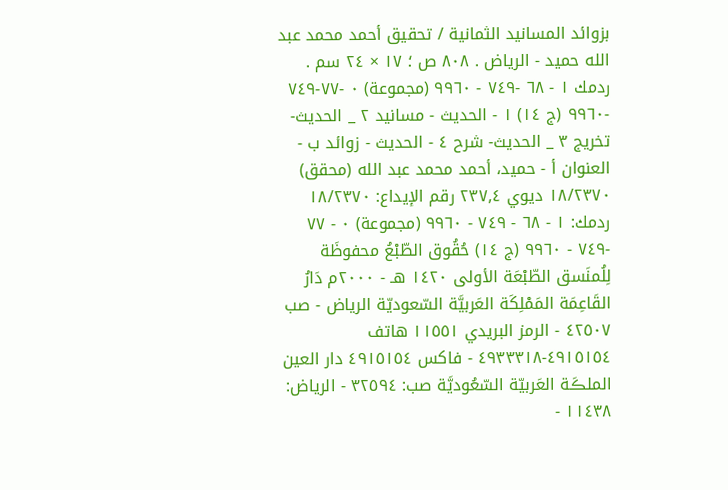بزوائد المسانيد الثمانية / تحقيق أحمد محمد عبد الله حميد - الرياض . ٨٠٨ ص ؛ ١٧ × ٢٤ سم . ردمك ١ - ٦٨ -٧٤٩ - ٩٩٦٠ (مجموعة) ٠ -٧٧-٧٤٩ -٩٩٦٠ (ج ١٤) ١ - الحديث - مسانيد ٢ _ الحديث- تخريج ٣ _ الحديث- شرح ٤ - الحديث - زوائد ب - العنوان أ - حميد، أحمد محمد عبد الله (محقق) ١٨/٢٣٧٠ ديوي ٢٣٧٫٤ رقم الإيداع: ١٨/٢٣٧٠ ردمك: ١ - ٦٨ - ٧٤٩ - ٩٩٦٠ (مجموعة) ٠ - ٧٧ -٧٤٩ - ٩٩٦٠ (ج ١٤) حُقُوق الطّبْعُ محفوظَة لِلُمنَسق الطّبْعَة الأولى ١٤٢٠ هـ - ٢٠٠٠م دَارُ القَاعِمَة المَمْلِكَة العَربيَّة السّعوديّة الرياض - صب ٤٢٥٠٧ - الرمز البريدي ١١٥٥١ هاتف ٤٩١٥١٥٤-٤٩٣٣٣١٨ - فاكس ٤٩١٥١٥٤ دار العين الملڪَة العَربيّة السّعُوديَّة صب: ٣٢٥٩٤ - الرياض: ١١٤٣٨ -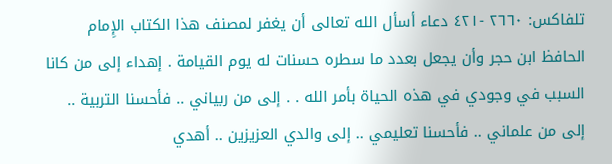تلفاكس: ٢٦٦٠ -٤٢١ دعاء أسأل الله تعالى أن يغفر لمصنف هذا الكتاب الإِمام الحافظ ابن حجر وأن يجعل بعدد ما سطره حسنات له يوم القيامة . إهداء إلى من كانا السبب في وجودي في هذه الحياة بأمر الله . . إلى من ربياني .. فأحسنا التربية .. إلى من علماني .. فأحسنا تعليمي .. إلى والدي العزيزين .. أهدي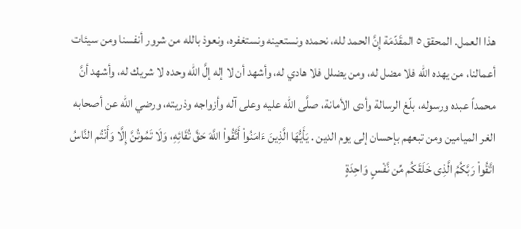هذا العمل. المحقق ٥ المقَدّمَة إِنَّ الحمد لله، نحمده ونستعينه ونستغفره، ونعوذ بالله من شرور أنفسنا ومن سيئات أعمالنا، من يهده الله فلا مضل له، ومن يضلل فلا هادي له، وأشهد أن لا إله إلَّ الله وحده لا شريك له، وأشهد أنَّ محمداً عبده ورسوله، بلّغ الرسالة وأدى الأمانة، صلَّى الله عليه وعلى آله وأزواجه وذريته، ورضي الله عن أصحابه الغر الميامين ومن تبعهم بإحسان إلى يوم الدین . يَأَيُّهَا الَّذِينَ ءَامَنُواْ أَتَّقُواْ اللَّهَ حَقَّ تُقَائِهِ، وَلَا تَمُوتُنَّ إِلَّا وَأَنْتُم النَّاسُ اتَّقُواْ رَبَّكُمُ الَّذِى خَلَقَكُم مِّن نَّفْسٍ وَاحِدَةٍ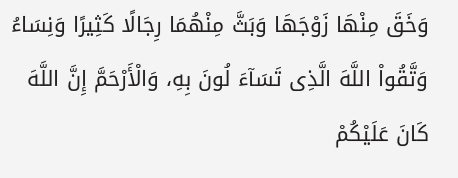وَخَقَ مِنْهَا زَوْجَهَا وَبَثَّ مِنْهُمَا رِجَالًا كَثِيرًا وَنِسَاءُ وَتَّقُواْ اللَّهَ الَّذِى تَسَآءَ لُونَ بِهِ، وَالْأَرْحَمَّ إِنَّ اللَّهَ كَانَ عَلَيْكُمْ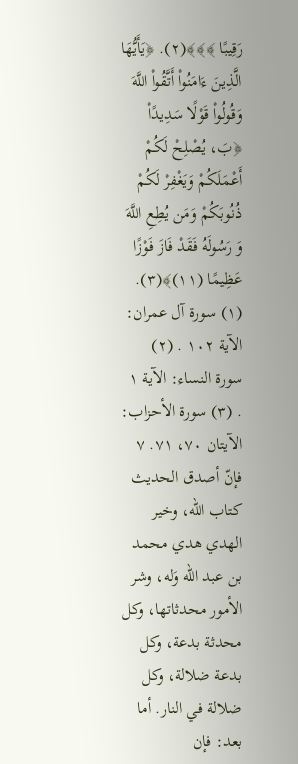رَقِيبًا ﴾﴾﴾(٢). ﴿يَأَيُّهَا الَّذِينَ ءَامَنُواْ أَتَّقُواْ اللَّهَ وَقُولُواْ قَوْلًا سَدِيدًاْ ﴿بَ، يُصْلِحْ لَكُمْ أَعْمَلَكُمْ وَيَغْفِرْ لَكُمْ ذُنُوبَكُمْ وَمَن يُطِعِ اللَّهَ وَ رَسُولَهُ فَقَدْ فَازَ فَوْزًا عَظِيمًا (١١)﴾(٣). (١) سورة آل عمران: الآية ١٠٢ . (٢) سورة النساء: الآية ١ . (٣) سورة الأحزاب: الآيتان ٧٠، ٧١. ٧ فإنّ أصدق الحديث كتاب الله، وخير الهدي هدي محمد بن عبد الله وَله، وشر الأمور محدثاتها، وكل محدثة بدعة، وكل بدعة ضلالة، وكل ضلالة في النار. أما بعد: فإن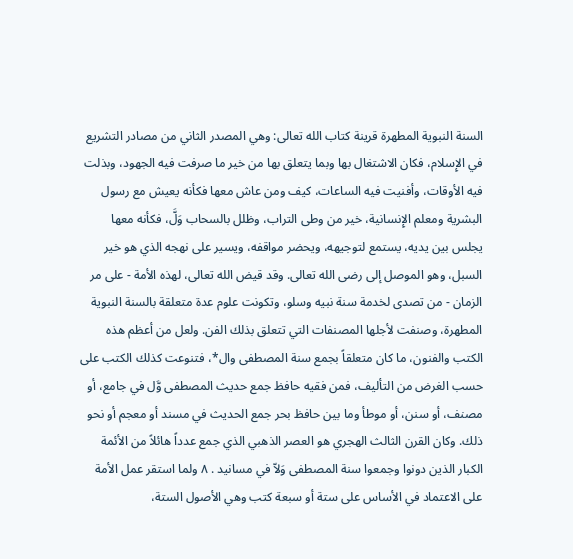السنة النبوية المطهرة قرينة كتاب الله تعالى: وهي المصدر الثاني من مصادر التشريع في الإِسلام، فكان الاشتغال بها وبما يتعلق بها من خير ما صرفت فيه الجهود، وبذلت فيه الأوقات، وأفنيت فيه الساعات، كيف ومن عاش معها فكأنه يعيش مع رسول البشرية ومعلم الإِنسانية، خير من وطى التراب، وظلل بالسحاب وَلَّ، فكأنه معها يجلس بين يديه، يستمع لتوجيهه، ويحضر مواقفه، ويسير على نهجه الذي هو خير السبل، وهو الموصل إلى رضى الله تعالى. وقد قيض الله تعالى، لهذه الأمة - على مر الزمان - من تصدى لخدمة سنة نبيه وسلو، وتكونت علوم عدة متعلقة بالسنة النبوية المطهرة، وصنفت لأجلها المصنفات التي تتعلق بذلك الفن. ولعل من أعظم هذه الكتب والفنون، ما كان متعلقاً بجمع سنة المصطفى وال*، فتنوعت كذلك الكتب على حسب الغرض من التأليف، فمن فقيه حافظ جمع حديث المصطفى وَّل في جامع، أو مصنف، أو سنن، أو موطأ وما بين حافظ بحر جمع الحديث في مسند أو معجم أو نحو ذلك. وكان القرن الثالث الهجري هو العصر الذهبي الذي جمع عدداً هائلاً من الأئمة الكبار الذين دونوا وجمعوا سنة المصطفى وَلاّ في مسانید . ٨ ولما استقر عمل الأمة على الاعتماد في الأساس على ستة أو سبعة كتب وهي الأصول الستة،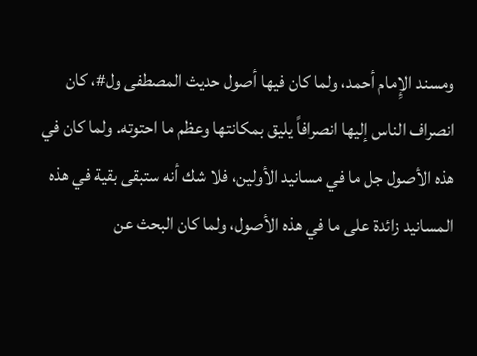ومسند الإِمام أحمد، ولما كان فيها أصول حديث المصطفى ول#، كان انصراف الناس إليها انصرافاً يليق بمكانتها وعظم ما احتوته. ولما كان في هذه الأصول جل ما في مسانيد الأولين، فلا شك أنه ستبقى بقية في هذه المسانيد زائدة على ما في هذه الأصول، ولما كان البحث عن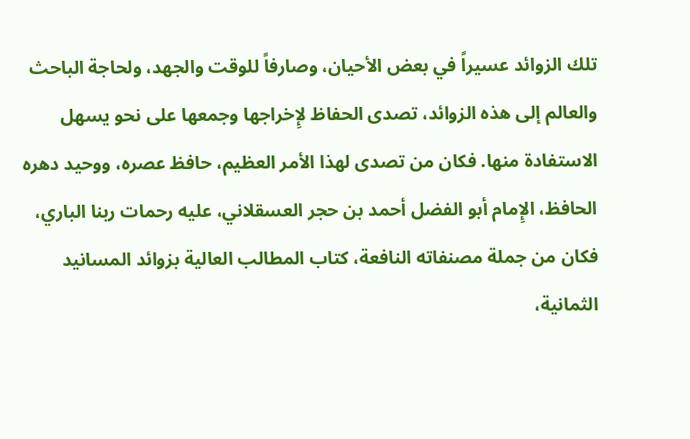تلك الزوائد عسيراً في بعض الأحيان، وصارفاً للوقت والجهد، ولحاجة الباحث والعالم إلى هذه الزوائد، تصدى الحفاظ لإِخراجها وجمعها على نحو يسهل الاستفادة منها. فكان من تصدى لهذا الأمر العظيم، حافظ عصره، ووحيد دهره الحافظ، الإِمام أبو الفضل أحمد بن حجر العسقلاني، عليه رحمات ربنا الباري، فكان من جملة مصنفاته النافعة، كتاب المطالب العالية بزوائد المسانيد الثمانية،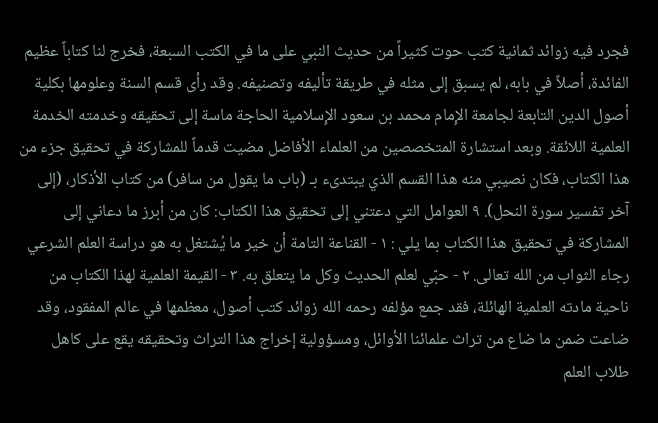فجرد فيه زوائد ثمانية كتب حوت كثيراً من حديث النبي على ما في الكتب السبعة، فخرج لنا كتاباً عظيم الفائدة، أصلاً في بابه، لم يسبق إلى مثله في طريقة تأليفه وتصنيفه. وقد رأى قسم السنة وعلومها بكلية أصول الدين التابعة لجامعة الإِمام محمد بن سعود الإِسلامية الحاجة ماسة إلى تحقيقه وخدمته الخدمة العلمية اللائقة. وبعد استشارة المتخصصين من العلماء الأفاضل مضيت قدماً للمشاركة في تحقيق جزء من هذا الكتاب، فكان نصيبي منه هذا القسم الذي يبتدىء بـ (باب ما يقول من سافر) من كتاب الأذكار، (إلى آخر تفسير سورة النحل). ٩ العوامل التي دعتني إلى تحقيق هذا الكتاب: كان من أبرز ما دعاني إلى المشاركة في تحقيق هذا الكتاب بما يلي : ١ - القناعة التامة أن خير ما يُشتغل به هو دراسة العلم الشرعي رجاء الثواب من الله تعالى. ٢ - حبّي لعلم الحديث وكل ما يتعلق به. ٣ - القيمة العلمية لهذا الكتاب من ناحية مادته العلمية الهائلة، فقد جمع مؤلفه رحمه الله زوائد كتب أصول، معظمها في عالم المفقود، وقد ضاعت ضمن ما ضاع من تراث علمائنا الأوائل، ومسؤولية إخراج هذا التراث وتحقيقه يقع على كاهل طلاب العلم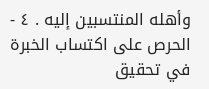وأهله المنتسبين إليه . ٤ - الحرص على اكتساب الخبرة في تحقيق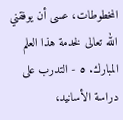المخطوطات، عسى أن يوفقني الله تعالى لخدمة هذا العلم المبارك. ٥ - التدرب على دراسة الأسانيد،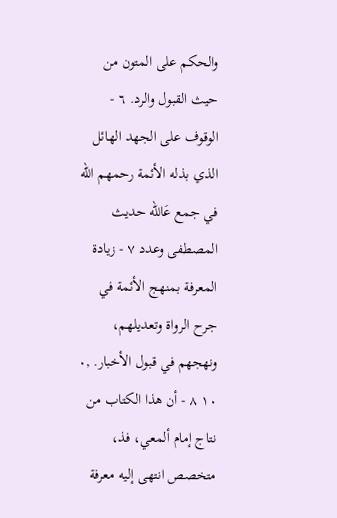والحكم على المتون من حيث القبول والرد. ٦ - الوقوف على الجهد الهائل الذي بذله الأئمة رحمهم الله في جمع عَاللّه حديث المصطفى وعدد ٧ - زيادة المعرفة بمنهج الأئمة في جرح الرواة وتعديلهم، ونهجهم في قبول الأخبار. ,٠ ١٠ ٨ - أن هذا الكتاب من نتاج إمام ألمعي، فذ، متخصص انتهى إليه معرفة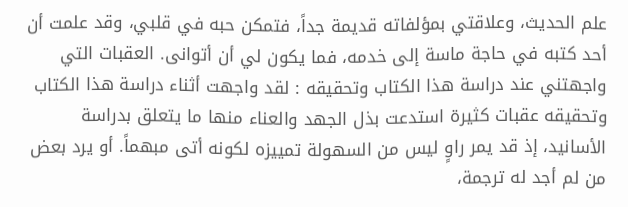علم الحديث، وعلاقتي بمؤلفاته قديمة جداً، فتمكن حبه في قلبي، وقد علمت أن أحد كتبه في حاجة ماسة إلى خدمه، فما يكون لي أن أتوانى. العقبات التي واجهتني عند دراسة هذا الكتاب وتحقيقه : لقد واجهت أثناء دراسة هذا الكتاب وتحقيقه عقبات كثيرة استدعت بذل الجهد والعناء منها ما يتعلق بدراسة الأسانيد، إذ قد يمر راوٍ ليس من السهولة تمييزه لكونه أتى مبهماً. أو يرد بعض من لم أجد له ترجمة،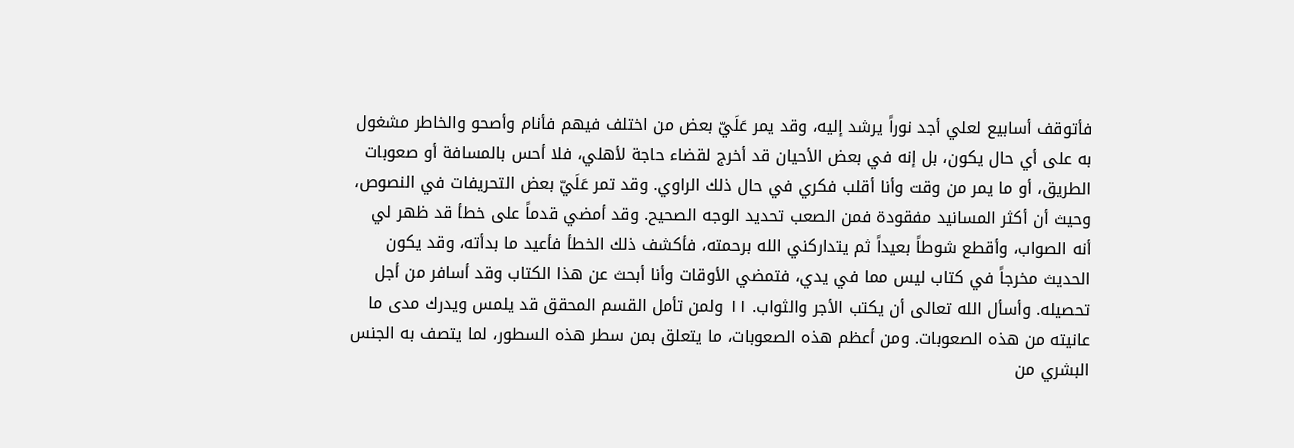فأتوقف أسابيع لعلي أجد نوراً يرشد إليه، وقد يمر عَلَيّ بعض من اختلف فيهم فأنام وأصحو والخاطر مشغول به على أي حال يكون، بل إنه في بعض الأحيان قد أخرج لقضاء حاجة لأهلي، فلا أحس بالمسافة أو صعوبات الطريق، أو ما يمر من وقت وأنا أقلب فكري في حال ذلك الراوي. وقد تمر عَلَيّ بعض التحريفات في النصوص، وحيث أن أكثر المسانيد مفقودة فمن الصعب تحديد الوجه الصحيح. وقد أمضي قدماً على خطأ قد ظهر لي أنه الصواب، وأقطع شوطاً بعيداً ثم يتداركني الله برحمته، فأكشف ذلك الخطأ فأعيد ما بدأته، وقد يكون الحديث مخرجاً في كتاب ليس مما في يدي، فتمضي الأوقات وأنا أبحث عن هذا الكتاب وقد أسافر من أجل تحصيله. وأسأل الله تعالى أن يكتب الأجر والثواب. ١١ ولمن تأمل القسم المحقق قد يلمس ويدرك مدى ما عانيته من هذه الصعوبات. ومن أعظم هذه الصعوبات، ما يتعلق بمن سطر هذه السطور، لما يتصف به الجنس البشري من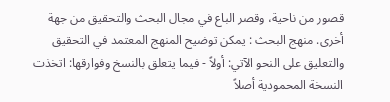قصور من ناحية، وقصر الباع في مجال البحث والتحقيق من جهة أخرى. منهج البحث : يمكن توضيح المنهج المعتمد في التحقيق والتعليق على النحو الآتي: أولاً - فيما يتعلق بالنسخ وفوارقها: اتخذت النسخة المحمودية أصلاً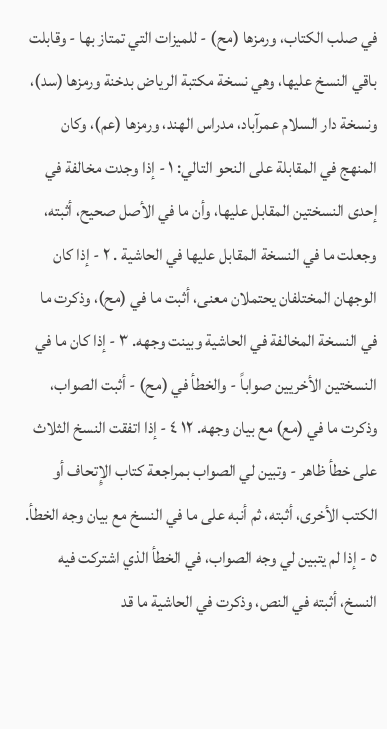في صلب الكتاب، ورمزها (مح) - للميزات التي تمتاز بها - وقابلت باقي النسخ عليها، وهي نسخة مكتبة الرياض بدخنة ورمزها (سد)، ونسخة دار السلام عمرآباد، مدراس الهند، ورمزها (عم)، وكان المنهج في المقابلة على النحو التالي: ١ - إذا وجدت مخالفة في إحدى النسختين المقابل عليها، وأن ما في الأصل صحيح، أثبته، وجعلت ما في النسخة المقابل عليها في الحاشية . ٢ - إذا كان الوجهان المختلفان يحتملان معنى، أثبت ما في (مح)، وذكرت ما في النسخة المخالفة في الحاشية وبينت وجهه. ٣ - إذا كان ما في النسختين الأخريين صواباً - والخطأ في (مح) - أثبت الصواب، وذکرت ما في (مع) مع بيان وجهه. ١٢ ٤ - إذا اتفقت النسخ الثلاث على خطأ ظاهر - وتبين لي الصواب بمراجعة كتاب الإِتحاف أو الكتب الأخرى، أثبته، ثم أنبه على ما في النسخ مع بيان وجه الخطأ. ٥ - إذا لم يتبين لي وجه الصواب، في الخطأ الذي اشتركت فيه النسخ، أثبته في النص، وذكرت في الحاشية ما قد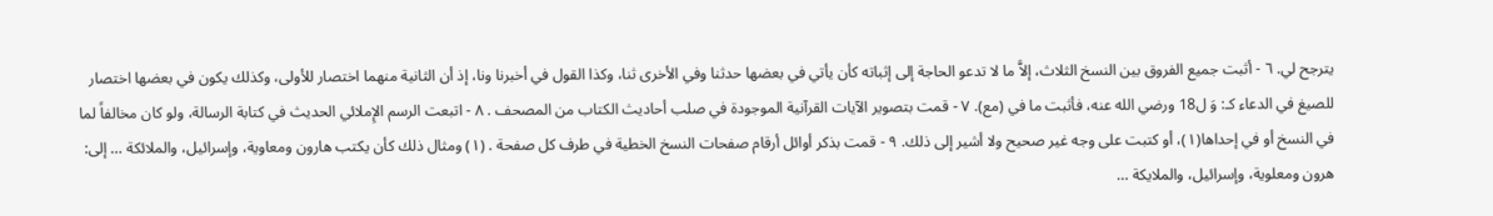یترجح لي. ٦ - أثبت جميع الفروق بين النسخ الثلاث، إلاَّ ما لا تدعو الحاجة إلى إثباته كأن يأتي في بعضها حدثنا وفي الأخرى ثنا، وكذا القول في أخبرنا ونا، إذ أن الثانية منهما اختصار للأولى، وكذلك يكون في بعضها اختصار للصيغ في الدعاء كـ: وَ ل18 ورضي الله عنه، فأثبت ما في (مع). ٧ - قمت بتصوير الآيات القرآنية الموجودة في صلب أحاديث الكتاب من المصحف . ٨ - اتبعت الرسم الإِملائي الحديث في كتابة الرسالة، ولو كان مخالفاً لما في النسخ أو في إحداها(١)، أو كتبت على وجه غير صحيح ولا أشیر إلی ذلك. ٩ - قمت بذكر أوائل أرقام صفحات النسخ الخطية في طرف كل صفحة . (١) ومثال ذلك كأن يكتب هارون ومعاوية، وإسرائيل، والملائكة ... إلى: هرون ومعلوية، وإسرائيل، والملايكة ...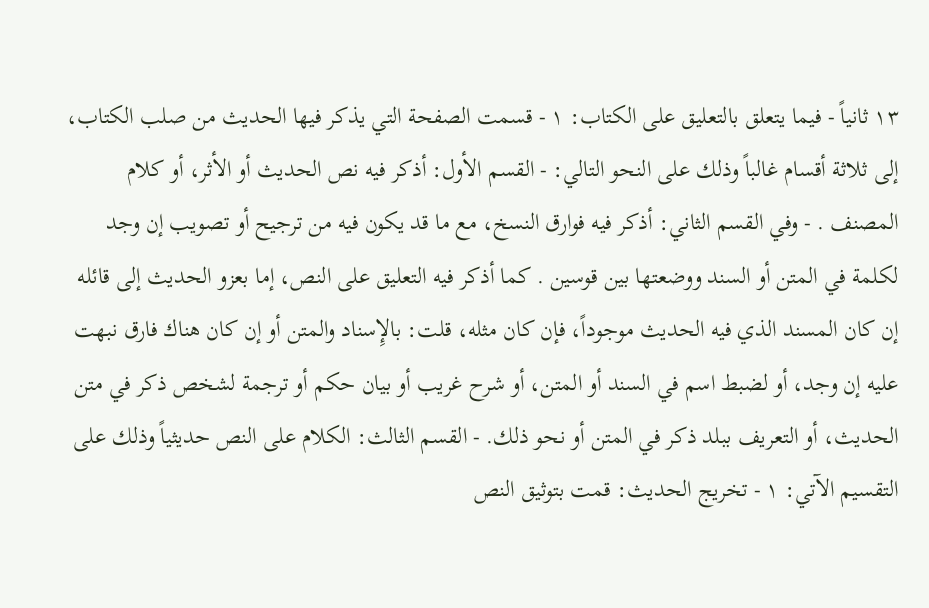١٣ ثانياً - فيما يتعلق بالتعليق على الكتاب: ١ - قسمت الصفحة التي يذكر فيها الحديث من صلب الكتاب، إلى ثلاثة أقسام غالباً وذلك على النحو التالي: - القسم الأول: أذكر فيه نص الحديث أو الأثر، أو كلام المصنف . - وفي القسم الثاني: أذكر فيه فوارق النسخ، مع ما قد يكون فيه من ترجيح أو تصويب إن وجد لكلمة في المتن أو السند ووضعتها بين قوسين . كما أذكر فيه التعليق على النص، إما بعزو الحديث إلى قائله إن كان المسند الذي فيه الحديث موجوداً، فإن كان مثله، قلت: بالإِسناد والمتن أو إن كان هناك فارق نبهت عليه إن وجد، أو لضبط اسم في السند أو المتن، أو شرح غريب أو بيان حكم أو ترجمة لشخص ذكر في متن الحديث، أو التعريف ببلد ذكر في المتن أو نحو ذلك. - القسم الثالث: الكلام على النص حديثياً وذلك على التقسيم الآتي: ١ - تخريج الحديث: قمت بتوثيق النص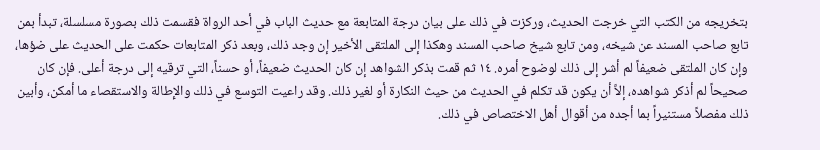بتخريجه من الكتب التي خرجت الحديث، وركزت في ذلك على بيان درجة المتابعة مع حديث الباب في أحد الرواة فقسمت ذلك بصورة مسلسلة، تبدأ بمن تابع صاحب المسند عن شيخه، ومن تابع شيخ صاحب المسند وهكذا إلى الملتقى الأخير إن وجد ذلك، وبعد ذكر المتابعات حكمت على الحديث على ضؤها، وإن كان الملتقى ضعيفاً لم أشر إلى ذلك لوضوح أمره. ١٤ ثم قمت بذكر الشواهد إن كان الحديث ضعيفاً، أو حسناً، التي ترقيه إلى درجة أعلى. فإن كان صحيحاً لم أذكر شواهده، إلاَّ أن يكون قد تكلم في الحديث من حيث النكارة أو لغير ذلك. وقد راعيت التوسع في ذلك والإِطالة والاستقصاء ما أمكن، وأبين ذلك مفصلاً مستنيراً بما أجده من أقوال أهل الاختصاص في ذلك.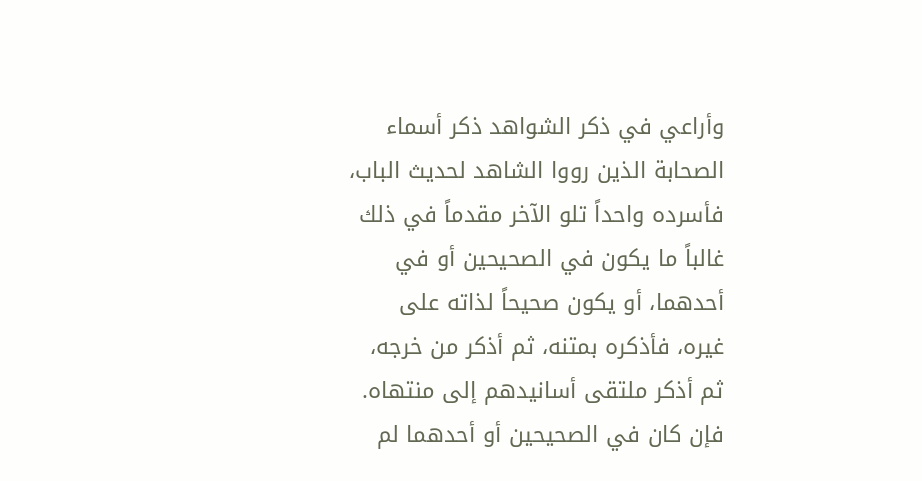وأراعي في ذكر الشواهد ذكر أسماء الصحابة الذين رووا الشاهد لحديث الباب، فأسرده واحداً تلو الآخر مقدماً في ذلك غالباً ما يكون في الصحيحين أو في أحدهما، أو يكون صحيحاً لذاته على غيره، فأذكره بمتنه، ثم أذكر من خرجه، ثم أذكر ملتقى أسانيدهم إلى منتهاه. فإن كان في الصحيحين أو أحدهما لم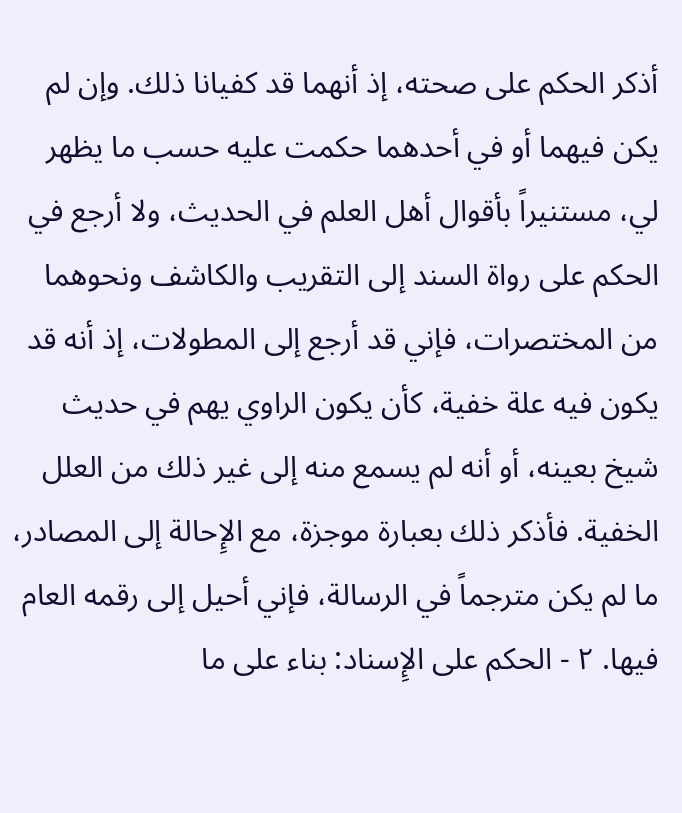أذكر الحكم على صحته، إذ أنهما قد كفيانا ذلك. وإن لم يكن فيهما أو في أحدهما حكمت عليه حسب ما يظهر لي، مستنيراً بأقوال أهل العلم في الحديث، ولا أرجع في الحكم على رواة السند إلى التقريب والكاشف ونحوهما من المختصرات، فإني قد أرجع إلى المطولات، إذ أنه قد يكون فيه علة خفية، كأن يكون الراوي يهم في حديث شيخ بعينه، أو أنه لم يسمع منه إلى غير ذلك من العلل الخفية. فأذكر ذلك بعبارة موجزة، مع الإِحالة إلى المصادر، ما لم يكن مترجماً في الرسالة، فإني أحيل إلى رقمه العام فيها. ٢ - الحكم على الإِسناد: بناء على ما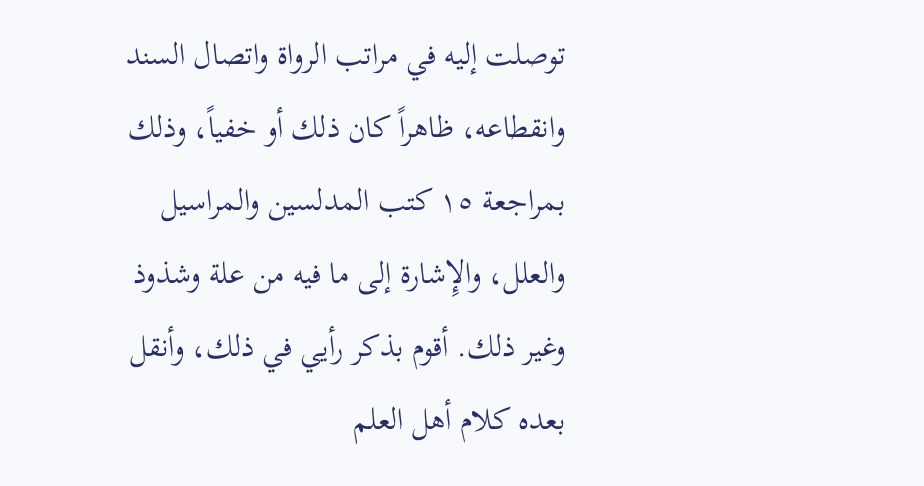توصلت إليه في مراتب الرواة واتصال السند وانقطاعه، ظاهراً كان ذلك أو خفياً، وذلك بمراجعة ١٥ كتب المدلسين والمراسيل والعلل، والإِشارة إلى ما فيه من علة وشذوذ وغير ذلك. أقوم بذكر رأيي في ذلك، وأنقل بعده كلام أهل العلم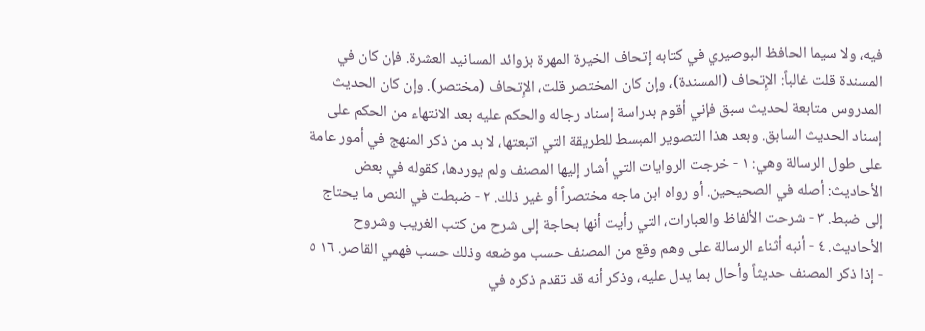فيه، ولا سيما الحافظ البوصيري في كتابه إتحاف الخيرة المهرة بزوائد المسانيد العشرة. فإن كان في المسندة قلت غالباً: الإِتحاف (المسندة)، وإن كان المختصر قلت، الإِتحاف (مختصر). وإن كان الحديث المدروس متابعة لحديث سبق فإني أقوم بدراسة إسناد رجاله والحكم عليه بعد الانتهاء من الحكم على إسناد الحديث السابق. وبعد هذا التصوير المبسط للطريقة التي اتبعتها، لا بد من ذكر المنهج في أمور عامة على طول الرسالة وهي: ١ - خرجت الروايات التي أشار إليها المصنف ولم يوردها، كقوله في بعض الأحاديث: أصله في الصحيحين. أو رواه ابن ماجه مختصراً أو غير ذلك. ٢ - ضبطت في النص ما يحتاج إلى ضبط. ٣ - شرحت الألفاظ والعبارات، التي رأيت أنها بحاجة إلى شرح من کتب الغريب وشروح الأحاديث. ٤ - أنبه أثناء الرسالة على وهم وقع من المصنف حسب موضعه وذلك حسب فهمي القاصر. ١٦ ٥ - إذا ذكر المصنف حديثاً وأحال بما يدل عليه، وذكر أنه قد تقدم ذكره في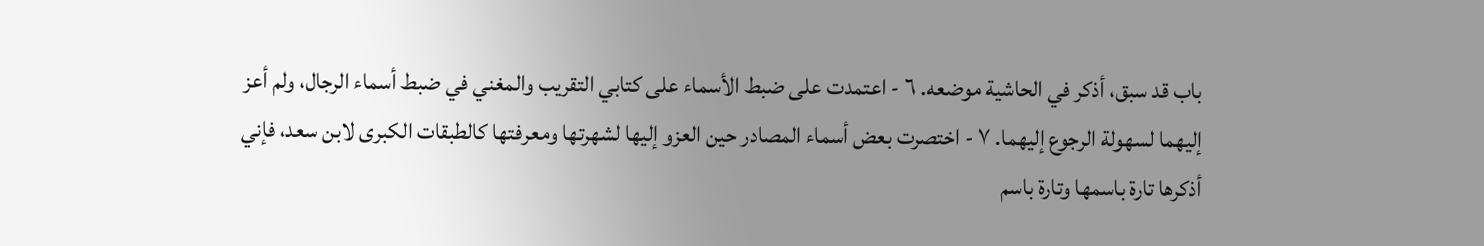باب قد سبق، أذكر في الحاشية موضعه. ٦ - اعتمدت على ضبط الأسماء على كتابي التقريب والمغني في ضبط أسماء الرجال، ولم أعز إليهما لسهولة الرجوع إليهما. ٧ - اختصرت بعض أسماء المصادر حين العزو إليها لشهرتها ومعرفتها كالطبقات الكبرى لابن سعد، فإني أذكرها تارة باسمها وتارة باسم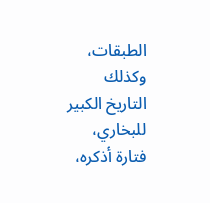الطبقات، وكذلك التاريخ الكبير للبخاري، فتارة أذكره،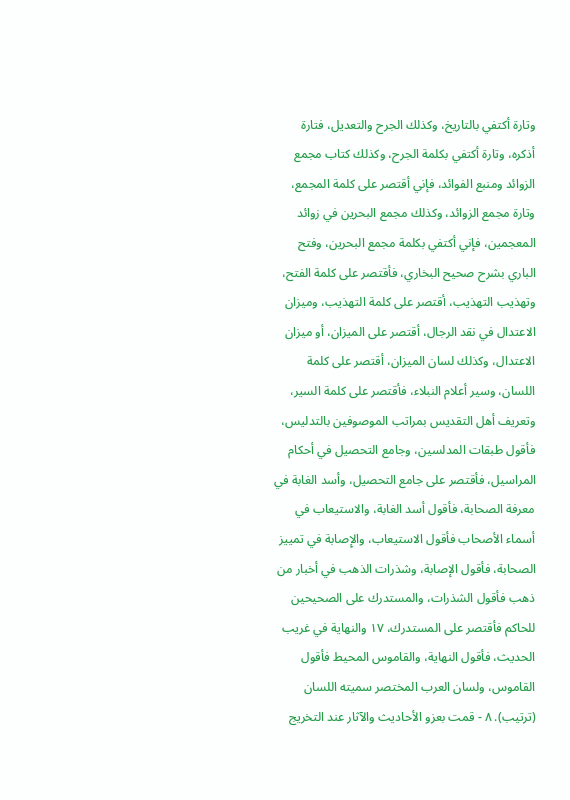وتارة أكتفي بالتاريخ، وكذلك الجرح والتعديل، فتارة أذكره، وتارة أكتفي بكلمة الجرح، وكذلك كتاب مجمع الزوائد ومنبع الفوائد، فإني أقتصر على كلمة المجمع، وتارة مجمع الزوائد، وكذلك مجمع البحرين في زوائد المعجمين، فإني أكتفي بكلمة مجمع البحرين، وفتح الباري بشرح صحيح البخاري، فأقتصر على كلمة الفتح، وتهذيب التهذيب، أقتصر على كلمة التهذيب، وميزان الاعتدال في نقد الرجال، أقتصر على الميزان، أو ميزان الاعتدال، وكذلك لسان الميزان، أقتصر على كلمة اللسان، وسير أعلام النبلاء، فأقتصر على كلمة السير، وتعريف أهل التقديس بمراتب الموصوفين بالتدليس، فأقول طبقات المدلسين، وجامع التحصيل في أحكام المراسيل، فأقتصر على جامع التحصيل، وأسد الغابة في معرفة الصحابة، فأقول أسد الغابة، والاستيعاب في أسماء الأصحاب فأقول الاستيعاب، والإِصابة في تمييز الصحابة، فأقول الإصابة، وشذرات الذهب في أخبار من ذهب فأقول الشذرات، والمستدرك على الصحيحين للحاكم فأقتصر على المستدرك، ١٧ والنهاية في غريب الحديث، فأقول النهاية، والقاموس المحيط فأقول القاموس، ولسان العرب المختصر سميته اللسان (ترتيب). ٨ - قمت بعزو الأحاديث والآثار عند التخريج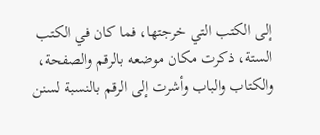إلى الكتب التي خرجتها، فما كان في الكتب الستة، ذكرت مكان موضعه بالرقم والصفحة، والكتاب والباب وأشرت إلى الرقم بالنسبة لسنن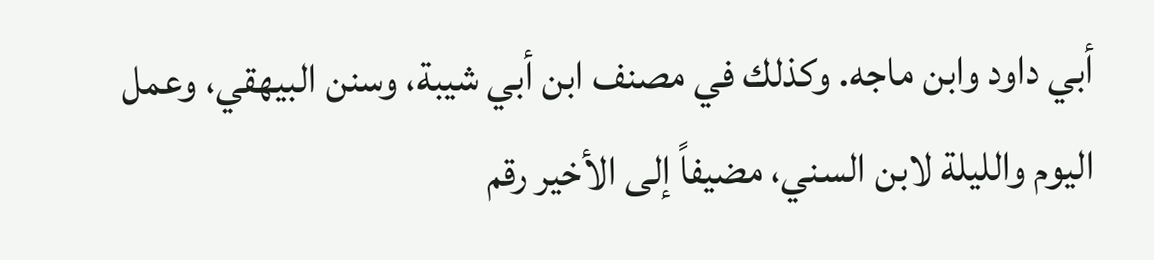أبي داود وابن ماجه. وكذلك في مصنف ابن أبي شيبة، وسنن البيهقي، وعمل اليوم والليلة لابن السني، مضيفاً إلى الأخير رقم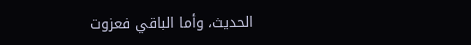الحديث، وأما الباقي فعزوت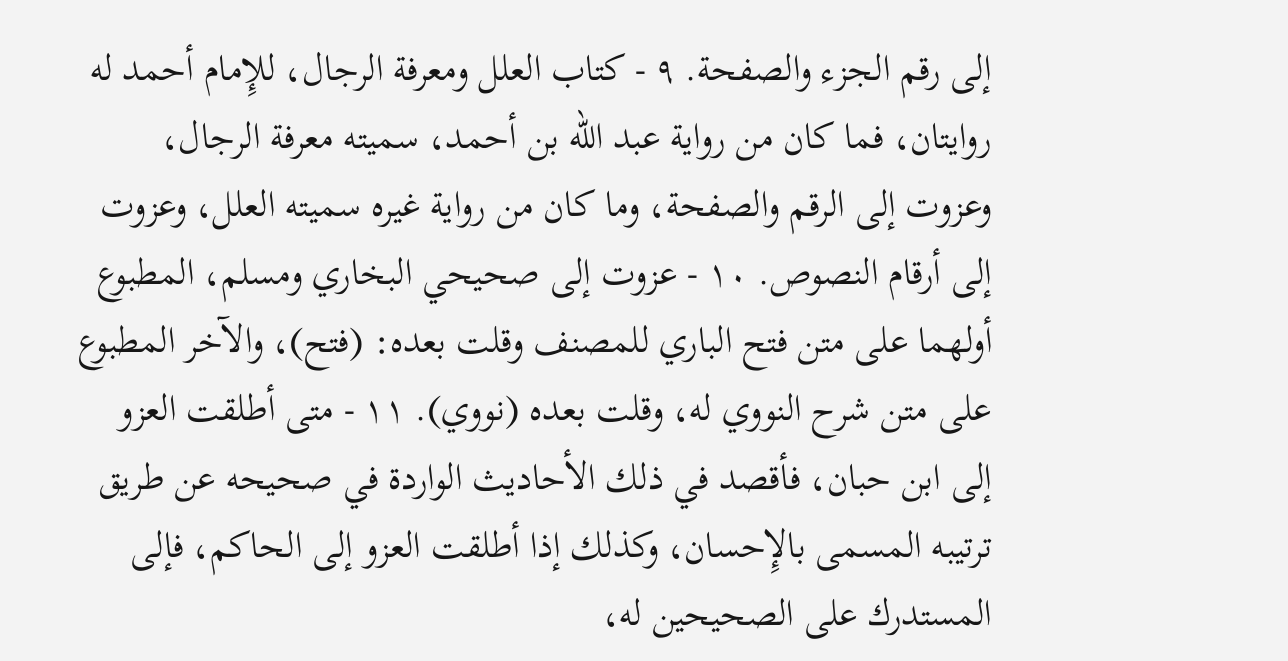إلى رقم الجزء والصفحة. ٩ - كتاب العلل ومعرفة الرجال، للإِمام أحمد له روايتان، فما كان من رواية عبد الله بن أحمد، سميته معرفة الرجال، وعزوت إلى الرقم والصفحة، وما كان من رواية غيره سميته العلل، وعزوت إلى أرقام النصوص. ١٠ - عزوت إلى صحيحي البخاري ومسلم، المطبوع أولهما على متن فتح الباري للمصنف وقلت بعده: (فتح)، والآخر المطبوع على متن شرح النووي له، وقلت بعده (نووي). ١١ - متى أطلقت العزو إلى ابن حبان، فأقصد في ذلك الأحاديث الواردة في صحيحه عن طريق ترتيبه المسمى بالإِحسان، وكذلك إذا أطلقت العزو إلى الحاكم، فإلى المستدرك على الصحیحین له،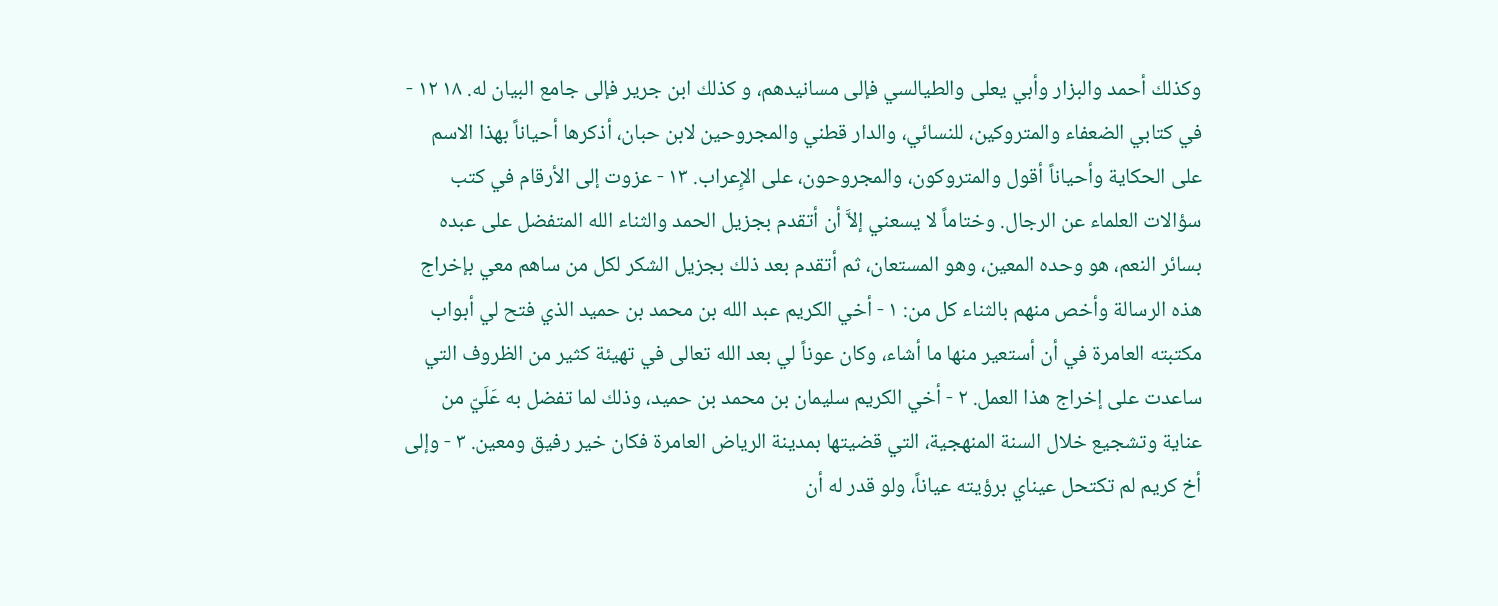وكذلك أحمد والبزار وأبي يعلى والطيالسي فإلى مسانيدهم، و کذلك ابن جریر فإلى جامع البیان له. ١٨ ١٢ - في كتابي الضعفاء والمتروكين، للنسائي، والدار قطني والمجروحين لابن حبان، أذكرها أحياناً بهذا الاسم على الحكاية وأحياناً أقول والمتروكون، والمجروحون، على الإِعراب. ١٣ - عزوت إلى الأرقام في كتب سؤالات العلماء عن الرجال. وختاماً لا يسعني إلاَّ أن أتقدم بجزيل الحمد والثناء الله المتفضل على عبده بسائر النعم، هو وحده المعين، وهو المستعان، ثم أتقدم بعد ذلك بجزيل الشكر لكل من ساهم معي بإخراج هذه الرسالة وأخص منهم بالثناء کل من: ١ - أخي الكريم عبد الله بن محمد بن حميد الذي فتح لي أبواب مكتبته العامرة في أن أستعير منها ما أشاء، وكان عوناً لي بعد الله تعالى في تهيئة كثير من الظروف التي ساعدت على إخراج هذا العمل. ٢ - أخي الكريم سليمان بن محمد بن حميد، وذلك لما تفضل به عَلَيّ من عناية وتشجيع خلال السنة المنهجية، التي قضيتها بمدينة الرياض العامرة فكان خير رفيق ومعين. ٣ - وإلى أخ كريم لم تكتحل عيناي برؤيته عياناً، ولو قدر له أن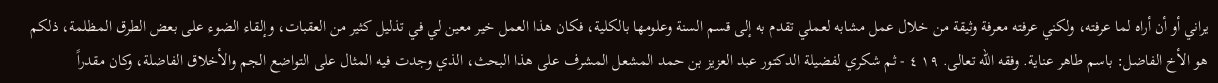يراني أو أن أراه لما عرفته، ولكني عرفته معرفة وثيقة من خلال عمل مشابه لعملي تقدم به إلى قسم السنة وعلومها بالكلية، فكان هذا العمل خير معين لي في تذليل كثير من العقبات، وإلقاء الضوء على بعض الطرق المظلمة، ذلكم هو الأخ الفاضل: باسم طاهر عناية. وفقه الله تعالى. ١٩ ٤ - ثم شكري لفضيلة الدكتور عبد العزيز بن حمد المشعل المشرف على هذا البحث، الذي وجدت فيه المثال على التواضع الجم والأخلاق الفاضلة، وكان مقدراً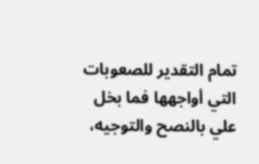تمام التقدير للصعوبات التي أواجهها فما بخل علي بالنصح والتوجيه،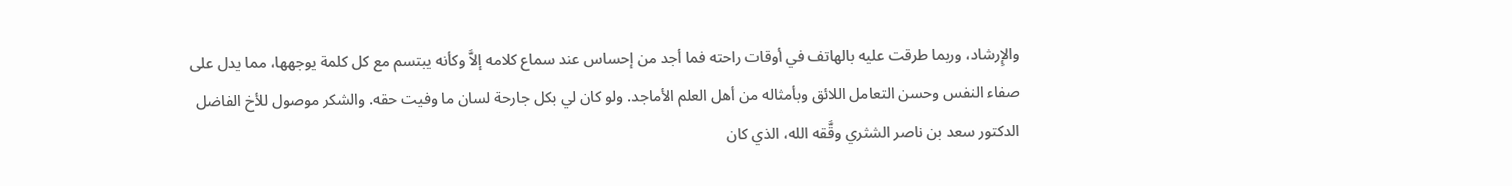والإِرشاد، وربما طرقت عليه بالهاتف في أوقات راحته فما أجد من إحساس عند سماع كلامه إلاَّ وكأنه يبتسم مع كل كلمة يوجهها، مما يدل على صفاء النفس وحسن التعامل اللائق وبأمثاله من أهل العلم الأماجد. ولو کان لي بکل جارحة لسان ما وفیت حقه. والشكر موصول للأخ الفاضل الدكتور سعد بن ناصر الشثري وقَّقه الله، الذي كان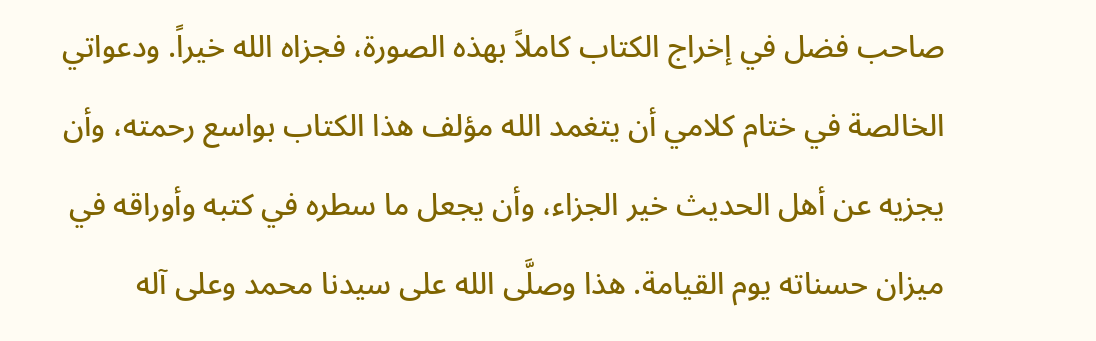صاحب فضل في إخراج الكتاب كاملاً بهذه الصورة، فجزاه الله خيراً. ودعواتي الخالصة في ختام كلامي أن يتغمد الله مؤلف هذا الكتاب بواسع رحمته، وأن يجزيه عن أهل الحديث خير الجزاء، وأن يجعل ما سطره في كتبه وأوراقه في ميزان حسناته يوم القيامة. هذا وصلَّى الله على سيدنا محمد وعلى آله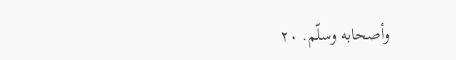وأصحابه وسلّم. ٢٠